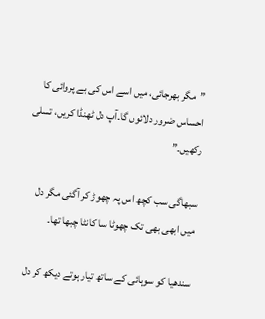”مگر بھرجائی، میں اسے اس کی بے پروائی کا احساس ضرور دلائوں گا۔آپ دل ٹھنڈا کریں، تسلی رکھیں۔”

سبھاگی سب کچھ اس پہ چھوڑ کر آگئی مگر دل میں ابھی بھی تک چھوٹا سا کانٹا چبھا تھا۔

سندھیا کو سوہائی کے ساتھ تیار ہوتے دیکھ کر دل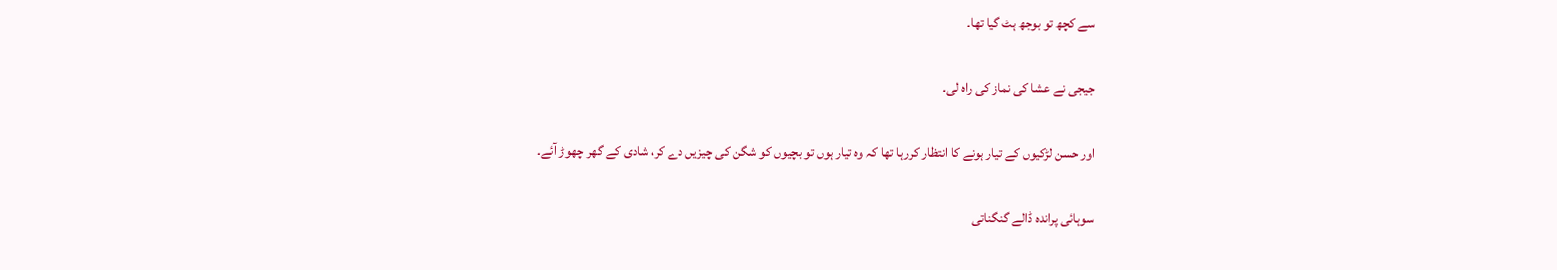سے کچھ تو بوجھ ہٹ گیا تھا۔

جیجی نے عشا کی نماز کی راہ لی۔

اور حسن لڑکیوں کے تیار ہونے کا انتظار کررہا تھا کہ وہ تیار ہوں تو بچیوں کو شگن کی چیزیں دے کر، شادی کے گھر چھوڑ آئے۔

سوہائی پراندہ ڈالے گنگناتی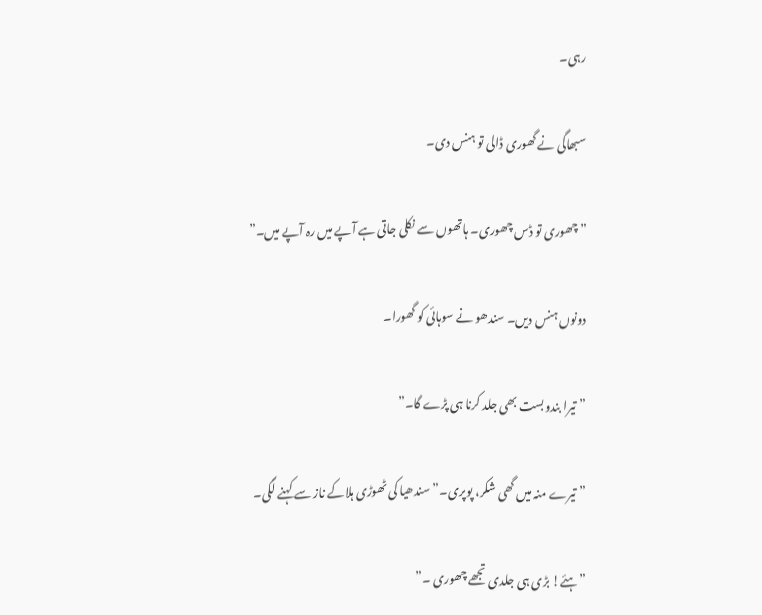رہی۔

سبھاگی نے گھوری ڈالی تو ہنس دی۔

”چھوری تو ڈس چھوری۔ ہاتھوں سے نکلی جاتی ہے آپے میں رہ آپے میں۔”

دونوں ہنس دیں۔ سندھو نے سوہائی کو گھورا۔

”تیرا بندوبست بھی جلد کرنا ہی پڑے گا۔”

”تیرے منہ میں گھی شکر، پوپری۔” سندھیا کی ٹھوڑی ہلاکے ناز سے کہنے لگی۔

”ہئے! بڑی ہی جلدی تجھے چھوری ۔”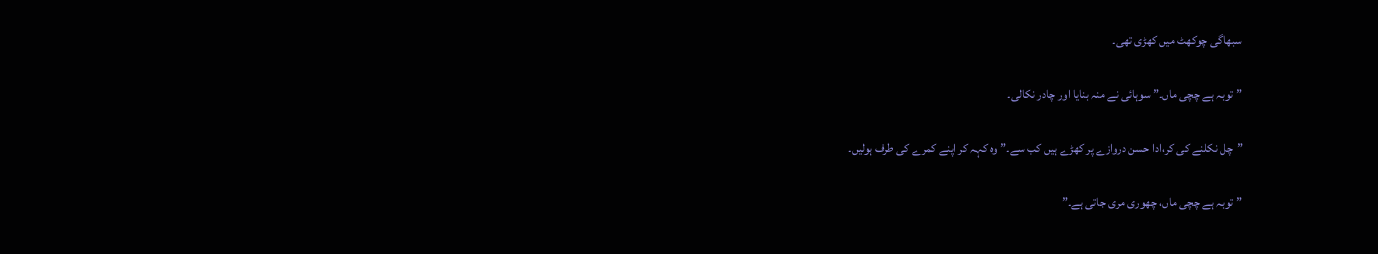سبھاگی چوکھٹ میں کھڑی تھی۔

”توبہ ہے چچی ماں۔” سوہائی نے منہ بنایا اور چادر نکالی۔

”چل نکلنے کی کر،ادا حسن دروازے پر کھڑے ہیں کب سے۔” وہ کہہ کر اپنے کمرے کی طرف ہولیں۔

”توبہ ہے چچی ماں، چھوری مری جاتی ہے۔”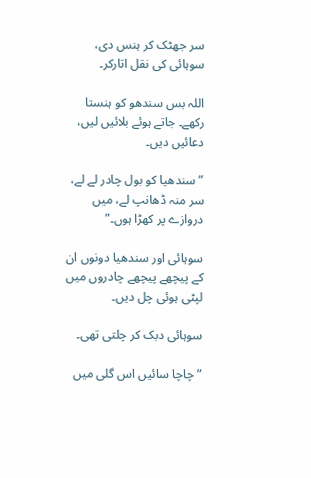سر جھٹک کر ہنس دی، سوہائی کی نقل اتارکر۔

اللہ بس سندھو کو ہنستا رکھے۔ جاتے ہوئے بلائیں لیں، دعائیں دیں۔

”سندھیا کو بول چادر لے لے، سر منہ ڈھانپ لے، میں دروازے پر کھڑا ہوں۔”

سوہائی اور سندھیا دونوں ان کے پیچھے پیچھے چادروں میں لپٹی ہوئی چل دیں۔

سوہائی دبک کر چلتی تھی۔

”چاچا سائیں اس گلی میں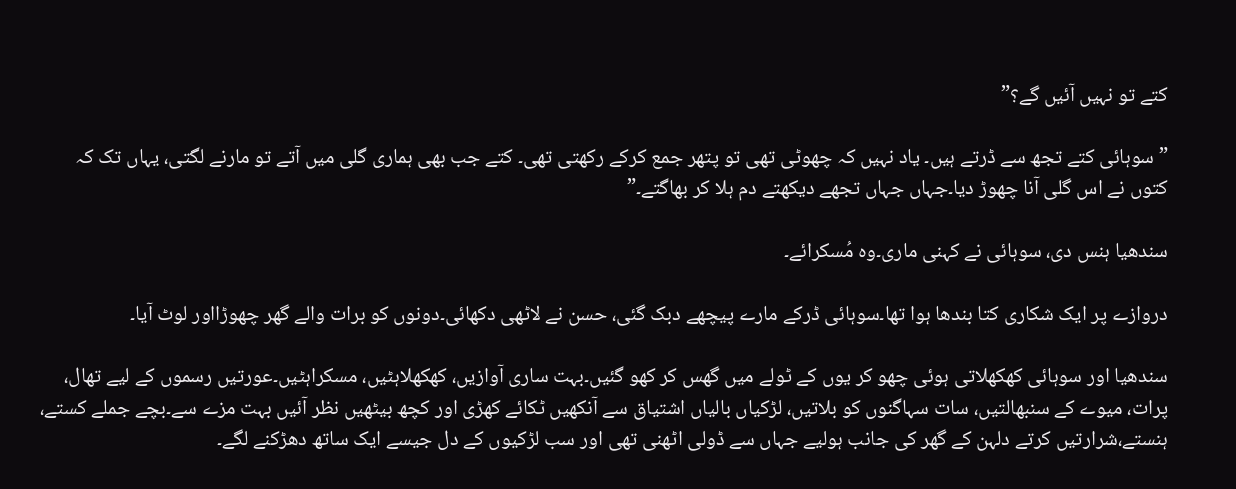کتے تو نہیں آئیں گے؟”

”سوہائی کتے تجھ سے ڈرتے ہیں۔ یاد نہیں کہ چھوٹی تھی تو پتھر جمع کرکے رکھتی تھی۔ کتے جب بھی ہماری گلی میں آتے تو مارنے لگتی، یہاں تک کہ کتوں نے اس گلی آنا چھوڑ دیا۔جہاں جہاں تجھے دیکھتے دم ہلا کر بھاگتے۔”

سندھیا ہنس دی، سوہائی نے کہنی ماری۔وہ مُسکرائے۔

دروازے پر ایک شکاری کتا بندھا ہوا تھا۔سوہائی ڈرکے مارے پیچھے دبک گئی، حسن نے لاٹھی دکھائی۔دونوں کو برات والے گھر چھوڑااور لوٹ آیا۔

سندھیا اور سوہائی کھکھلاتی ہوئی چھو کر یوں کے ٹولے میں گھس کر کھو گئیں۔بہت ساری آوازیں، کھکھلاہٹیں، مسکراہٹیں۔عورتیں رسموں کے لیے تھال، پرات، میوے کے سنبھالتیں، سات سہاگنوں کو بلاتیں، لڑکیاں بالیاں اشتیاق سے آنکھیں ٹکائے کھڑی اور کچھ بیٹھیں نظر آئیں بہت مزے سے۔بچے جملے کستے، ہنستے،شرارتیں کرتے دلہن کے گھر کی جانب ہولیے جہاں سے ڈولی اٹھنی تھی اور سب لڑکیوں کے دل جیسے ایک ساتھ دھڑکنے لگے۔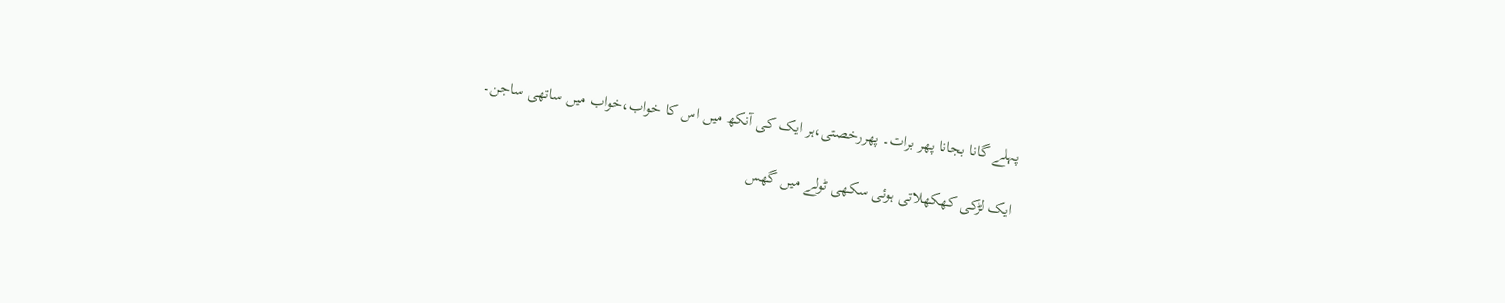پہلے گانا بجانا پھر برات۔ پھررخصتی،ہر ایک کی آنکھ میں اس کا خواب،خواب میں ساتھی ساجن۔

ایک لڑکی کھکھلاتی ہوئی سکھی ٹولے میں گھس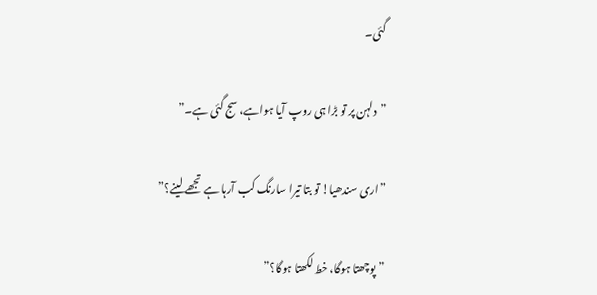گئی۔

”دلہن پر تو بڑا ہی روپ آیا ہواہے، سج گئی ہے۔”

”اری سندھیا! تو بتا تیرا سارنگ کب آرہا ہے تجھے لینے؟”

”پوچھتا ہوگا، خط لکھتا ہوگا؟”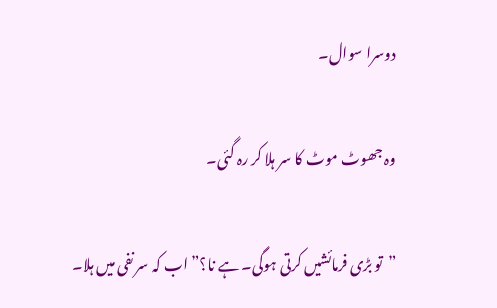دوسرا سوال۔

وہ جھوٹ موٹ کا سر ہلا کر رہ گئی۔

”تو بڑی فرمائشیں کرتی ہوگی۔ ہے نا؟” اب کہ سر نفی میں ہلا۔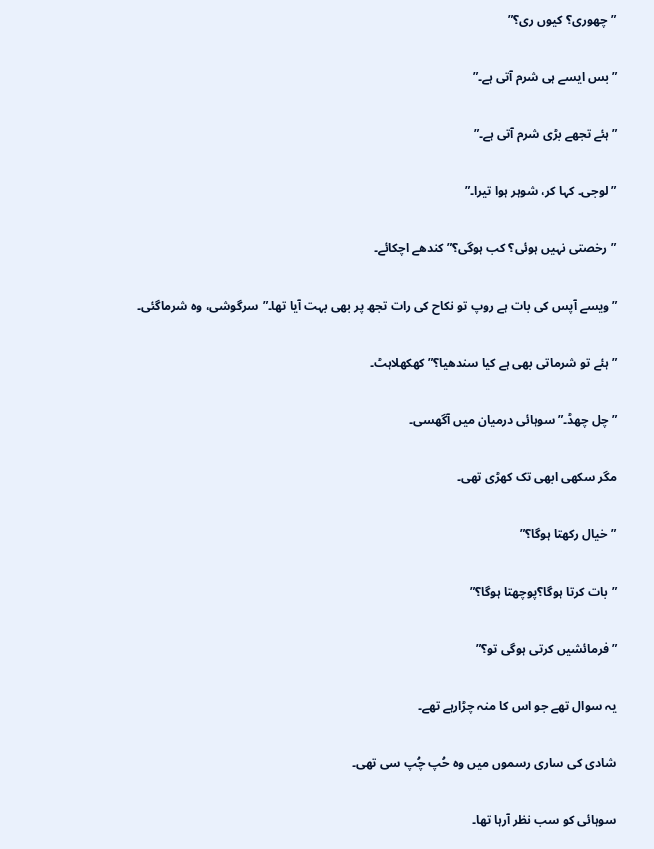”چھوری؟ کیوں ری؟”

”بس ایسے ہی شرم آتی ہے۔”

”ہئے تجھے بڑی شرم آتی ہے۔”

”لوجی۔ کہا کر، شوہر ہوا تیرا۔”

”رخصتی نہیں ہوئی؟ کب ہوگی؟” کندھے اچکائے۔

”ویسے آپس کی بات ہے روپ تو نکاح کی رات تجھ پر بھی بہت آیا تھا۔”سرگوشی، وہ شرماگئی۔

”ہئے تو شرماتی بھی ہے کیا سندھیا؟” کھکھلاہٹ۔

”چل چھڈ۔” سوہائی درمیان میں آگھسی۔

مگر سکھی ابھی تک کھڑی تھی۔

”خیال رکھتا ہوگا؟”

”بات کرتا ہوگا؟پوچھتا ہوگا؟”

”فرمائشیں کرتی ہوگی تو؟”

یہ سوال تھے جو اس کا منہ چڑارہے تھے۔

شادی کی ساری رسموں میں وہ حُپ چُپ سی تھی۔

سوہائی کو سب نظر آرہا تھا۔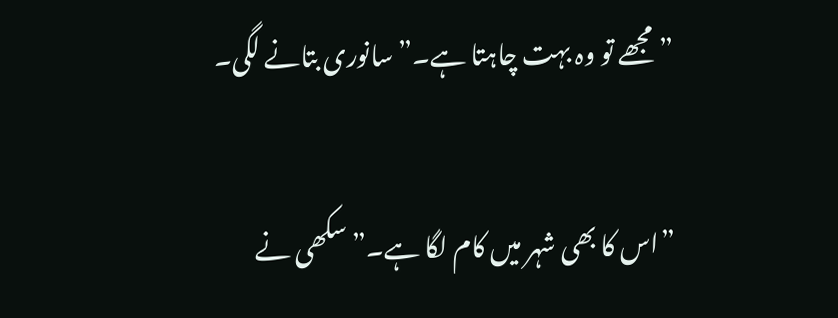”مجھے تو وہ بہت چاہتا ہے۔” سانوری بتانے لگی۔

”اس کا بھی شہر میں کام لگا ہے۔” سکھی نے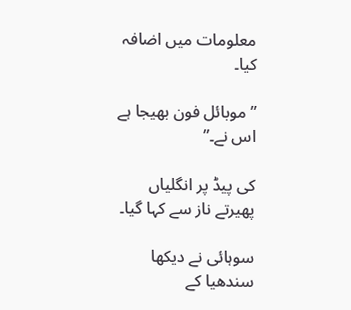معلومات میں اضافہ کیا۔

”موبائل فون بھیجا ہے اس نے۔”

کی پیڈ پر انگلیاں پھیرتے ناز سے کہا گیا۔

سوہائی نے دیکھا سندھیا کے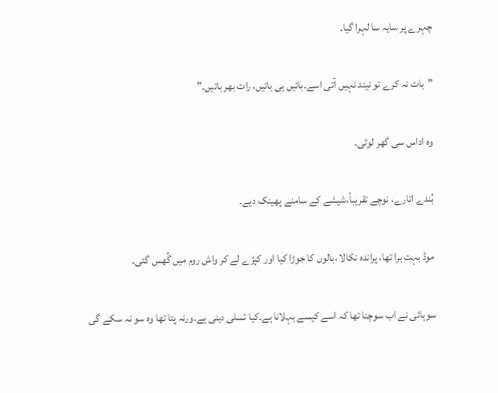چہرے پر سایہ سا لہرا گیا۔

”بات نہ کرے تو نیند نہیں آتی اسے۔باتیں ہی باتیں، رات بھر باتیں۔”

وہ اداس سی گھر لوٹی۔

بُندے اتارے، نوچے تقریباً،شیشے کے سامنے پھینک دیے۔

موڈ بہت برا تھا، پراندہ نکالا ،بالوں کا جوڑا کیا اور کپڑے لے کر واش روم میں گُھس گئی۔

سوہائی نے اب سوچنا تھا کہ اسے کیسے بہلانا ہے۔کیا تسلی دینی ہے۔ورنہ پتا تھا وہ سو نہ سکے گی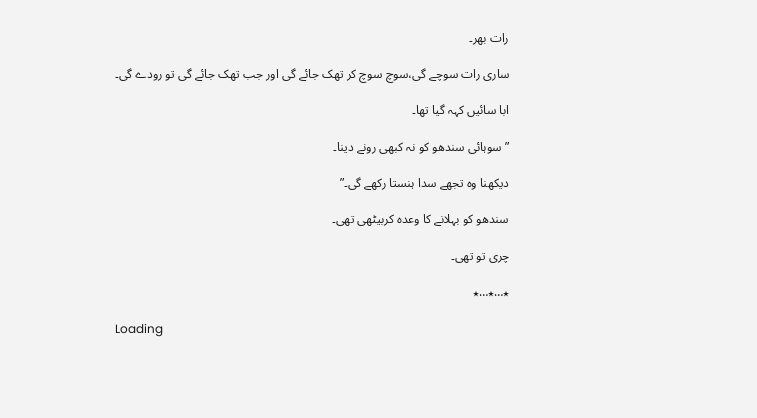رات بھر۔

ساری رات سوچے گی،سوچ سوچ کر تھک جائے گی اور جب تھک جائے گی تو رودے گی۔

ابا سائیں کہہ گیا تھا۔

”سوہائی سندھو کو نہ کبھی رونے دینا۔

دیکھنا وہ تجھے سدا ہنستا رکھے گی۔”

سندھو کو بہلانے کا وعدہ کربیٹھی تھی۔

چری تو تھی۔

٭…٭…٭

Loading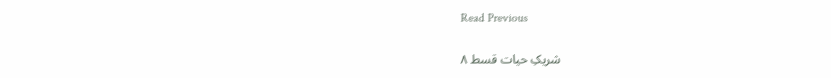Read Previous

شریکِ حیات قسط ۸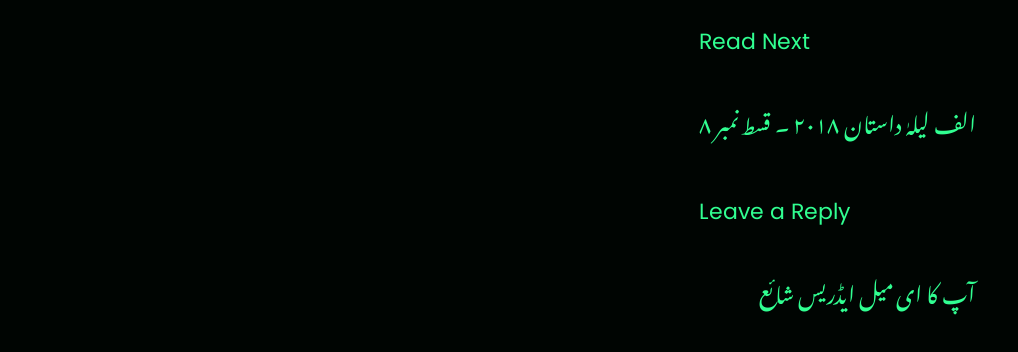Read Next

الف لیلہٰ داستان ۲۰۱۸ ۔ قسط نمبر ۸

Leave a Reply

آپ کا ای میل ایڈریس شائع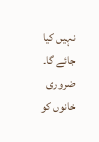نہیں کیا جائے گا۔ ضروری خانوں کو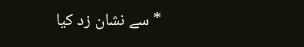* سے نشان زد کیا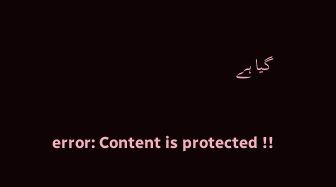گیا ہے

error: Content is protected !!